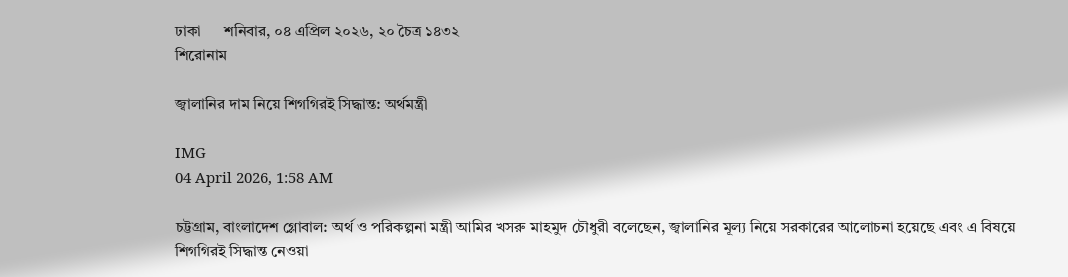ঢাকা      শনিবার, ০৪ এপ্রিল ২০২৬, ২০ চৈত্র ১৪৩২
শিরোনাম

জ্বালানির দাম নিয়ে শিগগিরই সিদ্ধান্ত: অর্থমন্ত্রী

IMG
04 April 2026, 1:58 AM

চট্টগ্রাম, বাংলাদেশ গ্লোবাল: অর্থ ও পরিকল্পনা মন্ত্রী আমির খসরু মাহমুদ চৌধুরী বলেছেন, জ্বালানির মূল্য নিয়ে সরকারের আলোচনা হয়েছে এবং এ বিষয়ে শিগগিরই সিদ্ধান্ত নেওয়া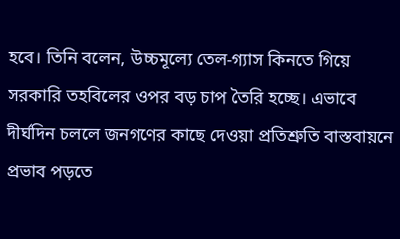হবে। তিনি বলেন, উচ্চমূল্যে তেল-গ্যাস কিনতে গিয়ে সরকারি তহবিলের ওপর বড় চাপ তৈরি হচ্ছে। এভাবে দীর্ঘদিন চললে জনগণের কাছে দেওয়া প্রতিশ্রুতি বাস্তবায়নে প্রভাব পড়তে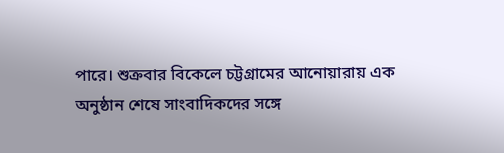পারে। শুক্রবার বিকেলে চট্টগ্রামের আনোয়ারায় এক অনুষ্ঠান শেষে সাংবাদিকদের সঙ্গে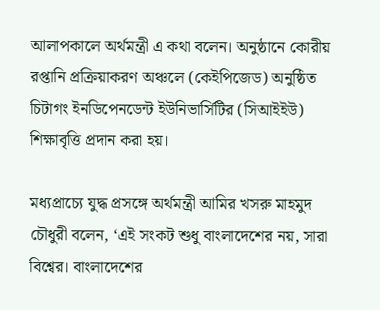আলাপকালে অর্থমন্ত্রী এ কথা বলেন। অনুষ্ঠানে কোরীয় রপ্তানি প্রক্রিয়াকরণ অঞ্চলে (কেইপিজেড) অনুষ্ঠিত চিটাগং ইনডিপেনডেন্ট ইউনিভার্সিটির (সিআইইউ) শিক্ষাবৃত্তি প্রদান করা হয়।

মধ্যপ্রাচ্যে যুদ্ধ প্রসঙ্গে অর্থমন্ত্রী আমির খসরু মাহমুদ চৌধুরী বলেন, ‘এই সংকট শুধু বাংলাদেশের নয়, সারা বিশ্বের। বাংলাদেশের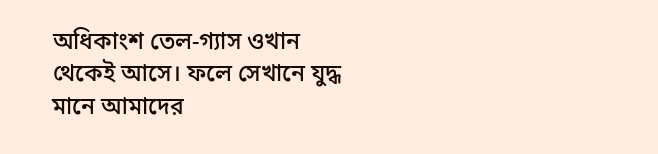অধিকাংশ তেল-গ্যাস ওখান থেকেই আসে। ফলে সেখানে যুদ্ধ মানে আমাদের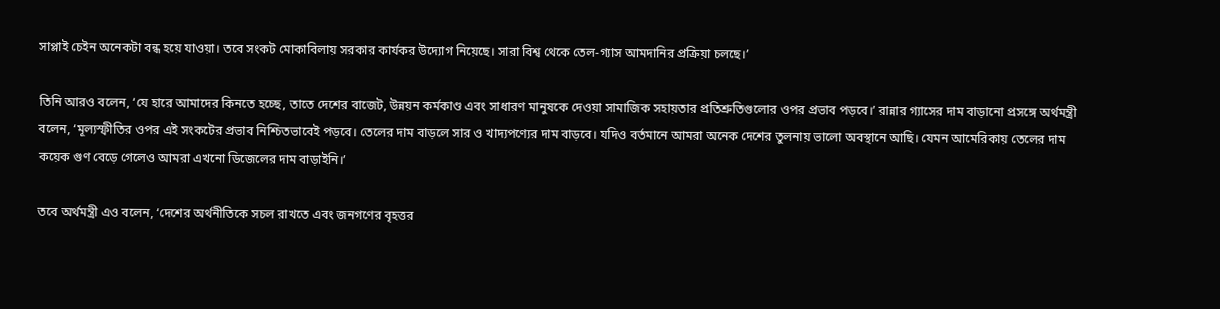সাপ্লাই চেইন অনেকটা বন্ধ হয়ে যাওয়া। তবে সংকট মোকাবিলায় সরকার কার্যকর উদ্যোগ নিয়েছে। সারা বিশ্ব থেকে তেল-গ্যাস আমদানির প্রক্রিয়া চলছে।’

তিনি আরও বলেন, ‘যে হারে আমাদের কিনতে হচ্ছে, তাতে দেশের বাজেট, উন্নয়ন কর্মকাণ্ড এবং সাধারণ মানুষকে দেওয়া সামাজিক সহায়তার প্রতিশ্রুতিগুলোর ওপর প্রভাব পড়বে।’ রান্নার গ্যাসের দাম বাড়ানো প্রসঙ্গে অর্থমন্ত্রী বলেন, ‘মূল্যস্ফীতির ওপর এই সংকটের প্রভাব নিশ্চিতভাবেই পড়বে। তেলের দাম বাড়লে সার ও খাদ্যপণ্যের দাম বাড়বে। যদিও বর্তমানে আমরা অনেক দেশের তুলনায় ভালো অবস্থানে আছি। যেমন আমেরিকায় তেলের দাম কয়েক গুণ বেড়ে গেলেও আমরা এখনো ডিজেলের দাম বাড়াইনি।’

তবে অর্থমন্ত্রী এও বলেন, ‘দেশের অর্থনীতিকে সচল রাখতে এবং জনগণের বৃহত্তর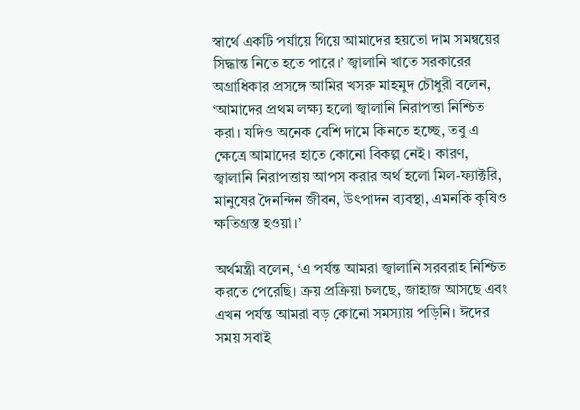স্বার্থে একটি পর্যায়ে গিয়ে আমাদের হয়তো দাম সমন্বয়ের সিদ্ধান্ত নিতে হতে পারে।’ জ্বালানি খাতে সরকারের অগ্রাধিকার প্রসঙ্গে আমির খসরু মাহমুদ চৌধুরী বলেন, ‘আমাদের প্রথম লক্ষ্য হলো জ্বালানি নিরাপত্তা নিশ্চিত করা। যদিও অনেক বেশি দামে কিনতে হচ্ছে, তবু এ ক্ষেত্রে আমাদের হাতে কোনো বিকল্প নেই। কারণ, জ্বালানি নিরাপত্তায় আপস করার অর্থ হলো মিল-ফ্যাক্টরি, মানুষের দৈনন্দিন জীবন, উৎপাদন ব্যবস্থা, এমনকি কৃষিও ক্ষতিগ্রস্ত হওয়া।’

অর্থমন্ত্রী বলেন, ‘এ পর্যন্ত আমরা জ্বালানি সরবরাহ নিশ্চিত করতে পেরেছি। ক্রয় প্রক্রিয়া চলছে, জাহাজ আসছে এবং এখন পর্যন্ত আমরা বড় কোনো সমস্যায় পড়িনি। ঈদের সময় সবাই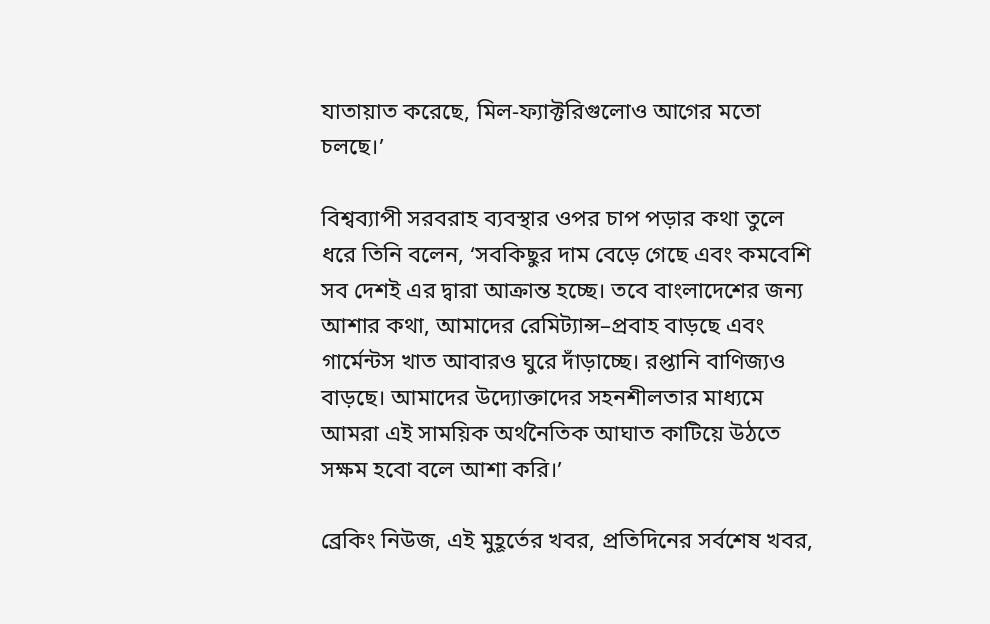যাতায়াত করেছে, মিল-ফ্যাক্টরিগুলোও আগের মতো চলছে।’

বিশ্বব্যাপী সরবরাহ ব্যবস্থার ওপর চাপ পড়ার কথা তুলে ধরে তিনি বলেন, ‘সবকিছুর দাম বেড়ে গেছে এবং কমবেশি সব দেশই এর দ্বারা আক্রান্ত হচ্ছে। তবে বাংলাদেশের জন্য আশার কথা, আমাদের রেমিট্যান্স–প্রবাহ বাড়ছে এবং গার্মেন্টস খাত আবারও ঘুরে দাঁড়াচ্ছে। রপ্তানি বাণিজ্যও বাড়ছে। আমাদের উদ্যোক্তাদের সহনশীলতার মাধ্যমে আমরা এই সাময়িক অর্থনৈতিক আঘাত কাটিয়ে উঠতে সক্ষম হবো বলে আশা করি।’

ব্রেকিং নিউজ, এই মুহূর্তের খবর, প্রতিদিনের সর্বশেষ খবর,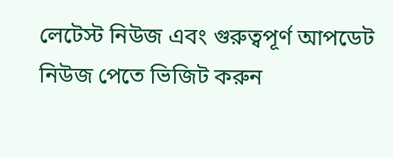লেটেস্ট নিউজ এবং গুরুত্বপূর্ণ আপডেট নিউজ পেতে ভিজিট করুন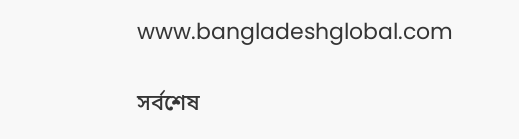www.bangladeshglobal.com

সর্বশেষ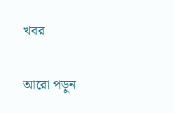খবর

আরো পড়ুন